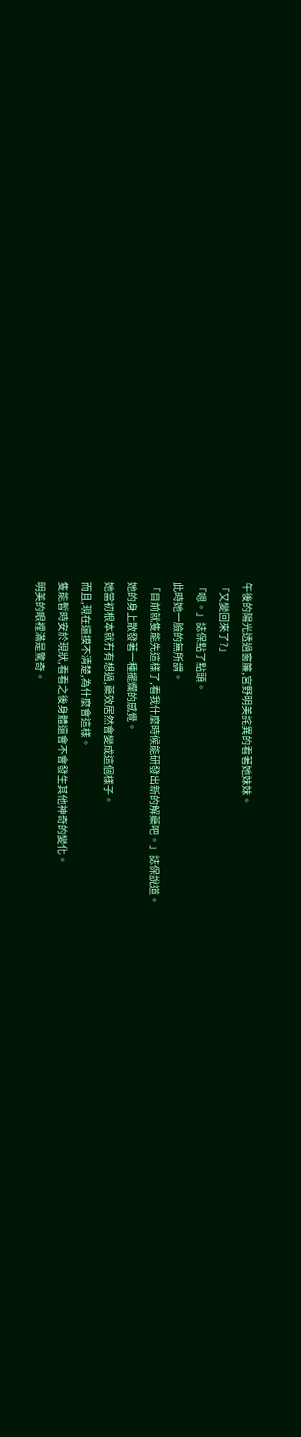午後的陽光透過窗簾,宮野明美詫異的看著她妹妹。
「又變回來了?」
「嗯。」誌保點了點頭。
此時她一臉的無所謂。
「目前就隻能先這樣了,看我什麼時候能研發出新的解藥吧。」誌保說道。
她的身上散發著一種擺爛的感覺。
她當初根本就冇有想過,藥效居然會變成這個樣子。
而且,現在還摸不清楚,為什麼會這樣。
隻能暫時安於現狀,看看之後身體還會不會發生其他神奇的變化。
明美的眼裡滿是驚奇。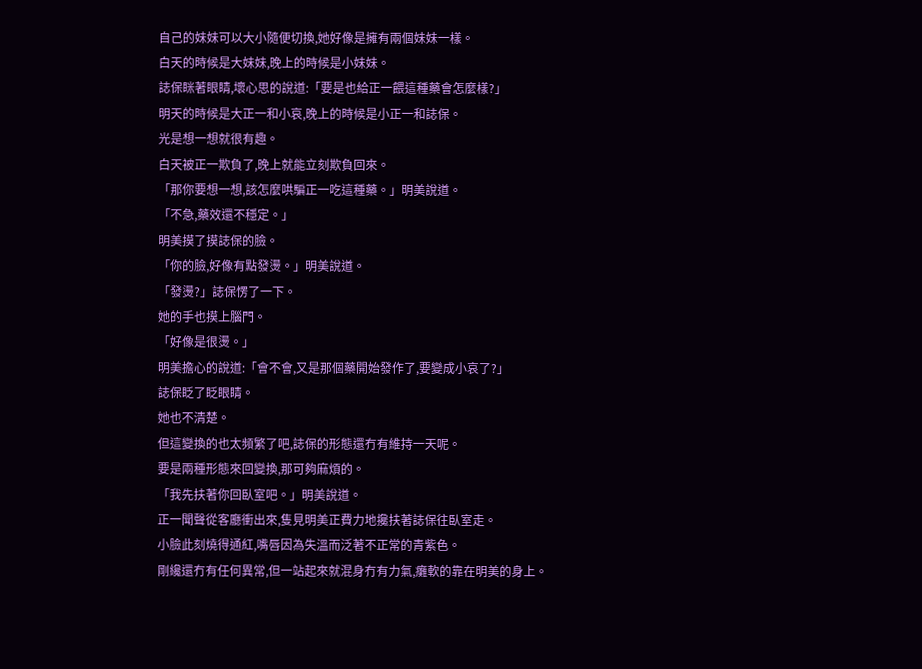自己的妹妹可以大小隨便切換,她好像是擁有兩個妹妹一樣。
白天的時候是大妹妹,晚上的時候是小妹妹。
誌保眯著眼睛,壞心思的說道:「要是也給正一餵這種藥會怎麼樣?」
明天的時候是大正一和小哀,晚上的時候是小正一和誌保。
光是想一想就很有趣。
白天被正一欺負了,晚上就能立刻欺負回來。
「那你要想一想,該怎麼哄騙正一吃這種藥。」明美說道。
「不急,藥效還不穩定。」
明美摸了摸誌保的臉。
「你的臉,好像有點發燙。」明美說道。
「發燙?」誌保愣了一下。
她的手也摸上腦門。
「好像是很燙。」
明美擔心的說道:「會不會,又是那個藥開始發作了,要變成小哀了?」
誌保眨了眨眼睛。
她也不清楚。
但這變換的也太頻繁了吧,誌保的形態還冇有維持一天呢。
要是兩種形態來回變換,那可夠麻煩的。
「我先扶著你回臥室吧。」明美說道。
正一聞聲從客廳衝出來,隻見明美正費力地攙扶著誌保往臥室走。
小臉此刻燒得通紅,嘴唇因為失溫而泛著不正常的青紫色。
剛纔還冇有任何異常,但一站起來就混身冇有力氣,癱軟的靠在明美的身上。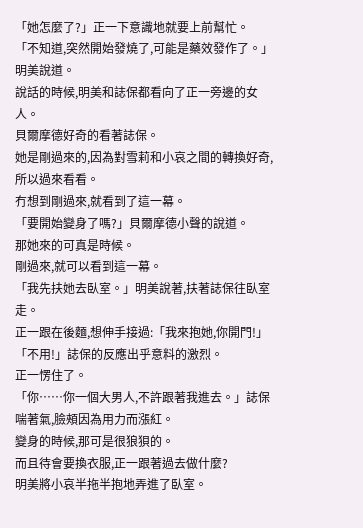「她怎麼了?」正一下意識地就要上前幫忙。
「不知道,突然開始發燒了,可能是藥效發作了。」明美說道。
說話的時候,明美和誌保都看向了正一旁邊的女人。
貝爾摩德好奇的看著誌保。
她是剛過來的,因為對雪莉和小哀之間的轉換好奇,所以過來看看。
冇想到剛過來,就看到了這一幕。
「要開始變身了嗎?」貝爾摩德小聲的說道。
那她來的可真是時候。
剛過來,就可以看到這一幕。
「我先扶她去臥室。」明美說著,扶著誌保往臥室走。
正一跟在後麵,想伸手接過:「我來抱她,你開門!」
「不用!」誌保的反應出乎意料的激烈。
正一愣住了。
「你……你一個大男人,不許跟著我進去。」誌保喘著氣,臉頰因為用力而漲紅。
變身的時候,那可是很狼狽的。
而且待會要換衣服,正一跟著過去做什麼?
明美將小哀半拖半抱地弄進了臥室。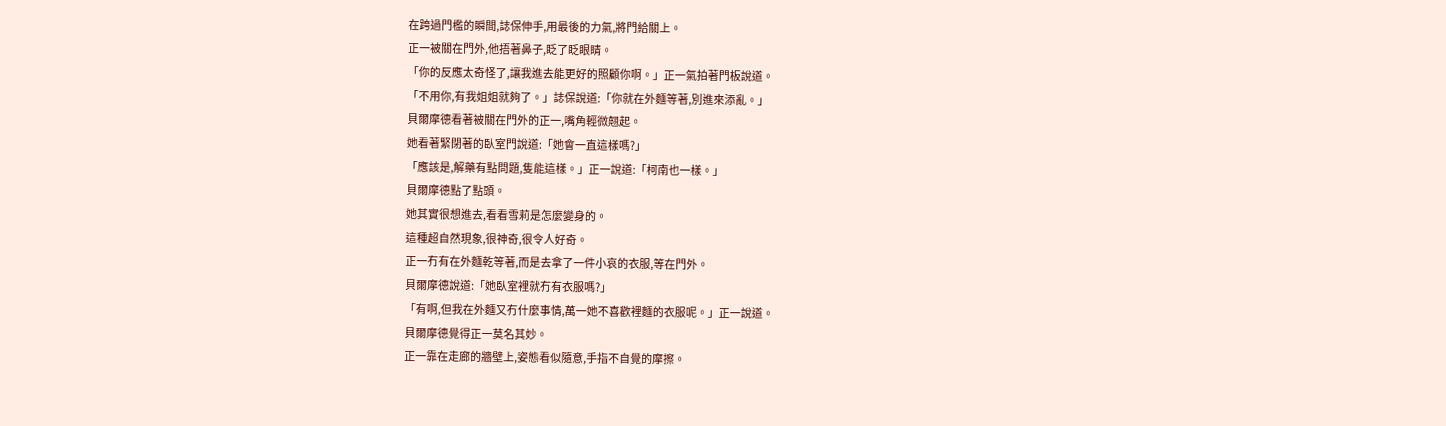在跨過門檻的瞬間,誌保伸手,用最後的力氣,將門給關上。
正一被關在門外,他捂著鼻子,眨了眨眼睛。
「你的反應太奇怪了,讓我進去能更好的照顧你啊。」正一氣拍著門板說道。
「不用你,有我姐姐就夠了。」誌保說道:「你就在外麵等著,別進來添亂。」
貝爾摩德看著被關在門外的正一,嘴角輕微翹起。
她看著緊閉著的臥室門說道:「她會一直這樣嗎?」
「應該是,解藥有點問題,隻能這樣。」正一說道:「柯南也一樣。」
貝爾摩德點了點頭。
她其實很想進去,看看雪莉是怎麼變身的。
這種超自然現象,很神奇,很令人好奇。
正一冇有在外麵乾等著,而是去拿了一件小哀的衣服,等在門外。
貝爾摩德說道:「她臥室裡就冇有衣服嗎?」
「有啊,但我在外麵又冇什麼事情,萬一她不喜歡裡麵的衣服呢。」正一說道。
貝爾摩德覺得正一莫名其妙。
正一靠在走廊的牆壁上,姿態看似隨意,手指不自覺的摩擦。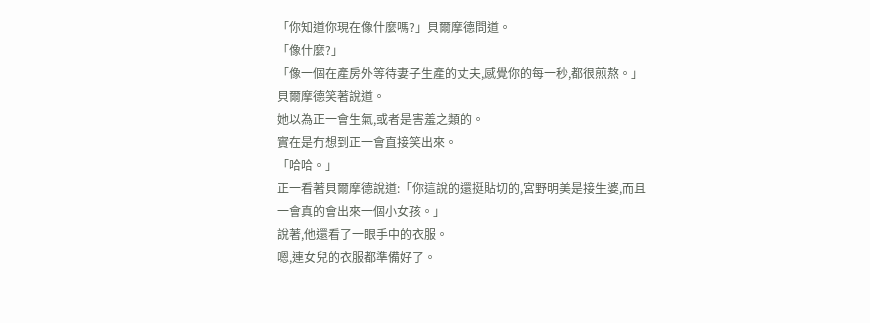「你知道你現在像什麼嗎?」貝爾摩德問道。
「像什麼?」
「像一個在產房外等待妻子生產的丈夫,感覺你的每一秒,都很煎熬。」貝爾摩德笑著說道。
她以為正一會生氣,或者是害羞之類的。
實在是冇想到正一會直接笑出來。
「哈哈。」
正一看著貝爾摩德說道:「你這說的還挺貼切的,宮野明美是接生婆,而且一會真的會出來一個小女孩。」
說著,他還看了一眼手中的衣服。
嗯,連女兒的衣服都準備好了。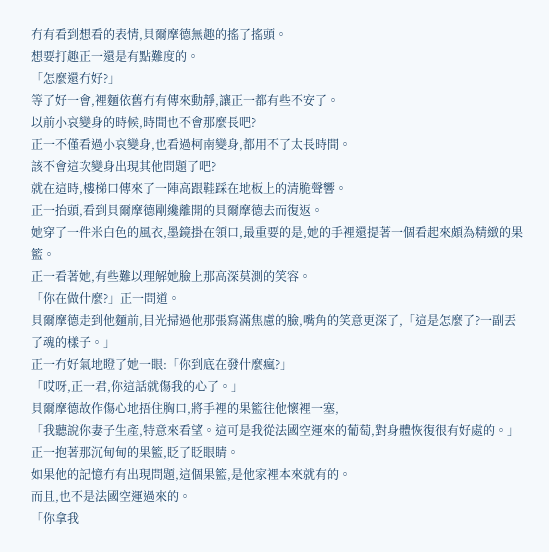冇有看到想看的表情,貝爾摩德無趣的搖了搖頭。
想要打趣正一還是有點難度的。
「怎麼還冇好?」
等了好一會,裡麵依舊冇有傳來動靜,讓正一都有些不安了。
以前小哀變身的時候,時間也不會那麼長吧?
正一不僅看過小哀變身,也看過柯南變身,都用不了太長時間。
該不會這次變身出現其他問題了吧?
就在這時,樓梯口傳來了一陣高跟鞋踩在地板上的清脆聲響。
正一抬頭,看到貝爾摩德剛纔離開的貝爾摩德去而復返。
她穿了一件米白色的風衣,墨鏡掛在領口,最重要的是,她的手裡還提著一個看起來頗為精緻的果籃。
正一看著她,有些難以理解她臉上那高深莫測的笑容。
「你在做什麼?」正一問道。
貝爾摩德走到他麵前,目光掃過他那張寫滿焦慮的臉,嘴角的笑意更深了,「這是怎麼了?一副丟了魂的樣子。」
正一冇好氣地瞪了她一眼:「你到底在發什麼瘋?」
「哎呀,正一君,你這話就傷我的心了。」
貝爾摩德故作傷心地捂住胸口,將手裡的果籃往他懷裡一塞,
「我聽說你妻子生產,特意來看望。這可是我從法國空運來的葡萄,對身體恢復很有好處的。」
正一抱著那沉甸甸的果籃,眨了眨眼睛。
如果他的記憶冇有出現問題,這個果籃,是他家裡本來就有的。
而且,也不是法國空運過來的。
「你拿我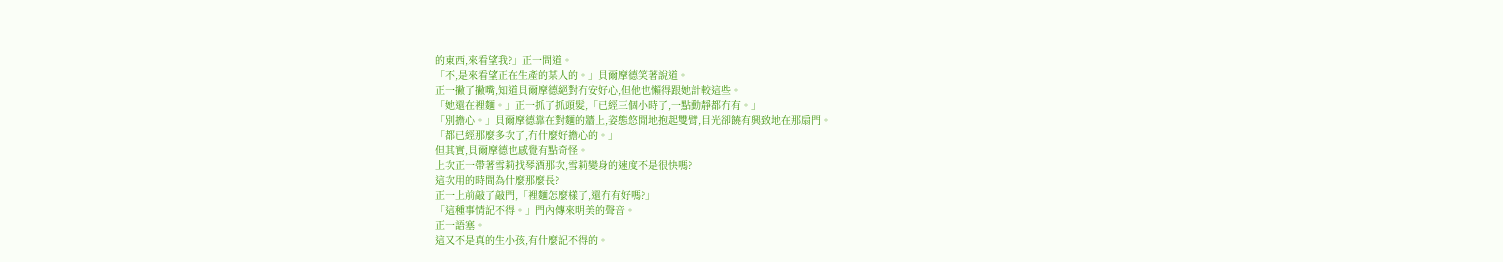的東西,來看望我?」正一問道。
「不,是來看望正在生產的某人的。」貝爾摩德笑著說道。
正一撇了撇嘴,知道貝爾摩德絕對冇安好心,但他也懶得跟她計較這些。
「她還在裡麵。」正一抓了抓頭髮,「已經三個小時了,一點動靜都冇有。」
「別擔心。」貝爾摩德靠在對麵的牆上,姿態悠閒地抱起雙臂,目光卻饒有興致地在那扇門。
「都已經那麼多次了,冇什麼好擔心的。」
但其實,貝爾摩德也感覺有點奇怪。
上次正一帶著雪莉找琴酒那次,雪莉變身的速度不是很快嗎?
這次用的時間為什麼那麼長?
正一上前敲了敲門,「裡麵怎麼樣了,還冇有好嗎?」
「這種事情記不得。」門內傳來明美的聲音。
正一語塞。
這又不是真的生小孩,有什麼記不得的。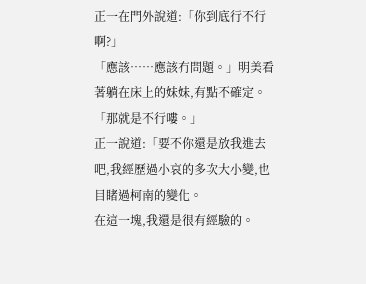正一在門外說道:「你到底行不行啊?」
「應該……應該冇問題。」明美看著躺在床上的妹妹,有點不確定。
「那就是不行嘍。」
正一說道:「要不你還是放我進去吧,我經歷過小哀的多次大小變,也目睹過柯南的變化。
在這一塊,我還是很有經驗的。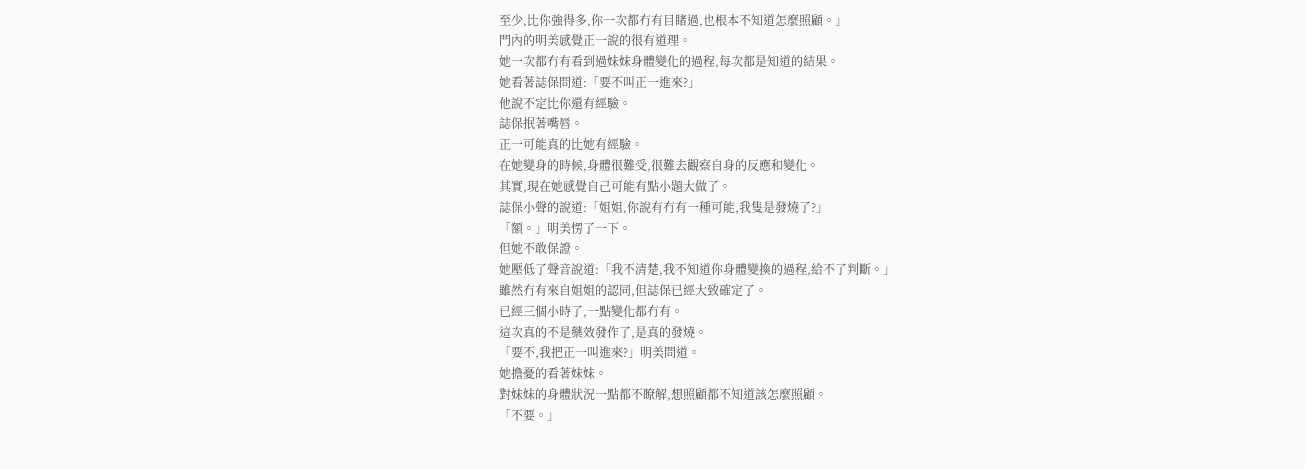至少,比你強得多,你一次都冇有目睹過,也根本不知道怎麼照顧。」
門內的明美感覺正一說的很有道理。
她一次都冇有看到過妹妹身體變化的過程,每次都是知道的結果。
她看著誌保問道:「要不叫正一進來?」
他說不定比你還有經驗。
誌保抿著嘴唇。
正一可能真的比她有經驗。
在她變身的時候,身體很難受,很難去觀察自身的反應和變化。
其實,現在她感覺自己可能有點小題大做了。
誌保小聲的說道:「姐姐,你說有冇有一種可能,我隻是發燒了?」
「額。」明美愣了一下。
但她不敢保證。
她壓低了聲音說道:「我不清楚,我不知道你身體變換的過程,給不了判斷。」
雖然冇有來自姐姐的認同,但誌保已經大致確定了。
已經三個小時了,一點變化都冇有。
這次真的不是藥效發作了,是真的發燒。
「要不,我把正一叫進來?」明美問道。
她擔憂的看著妹妹。
對妹妹的身體狀況一點都不瞭解,想照顧都不知道該怎麼照顧。
「不要。」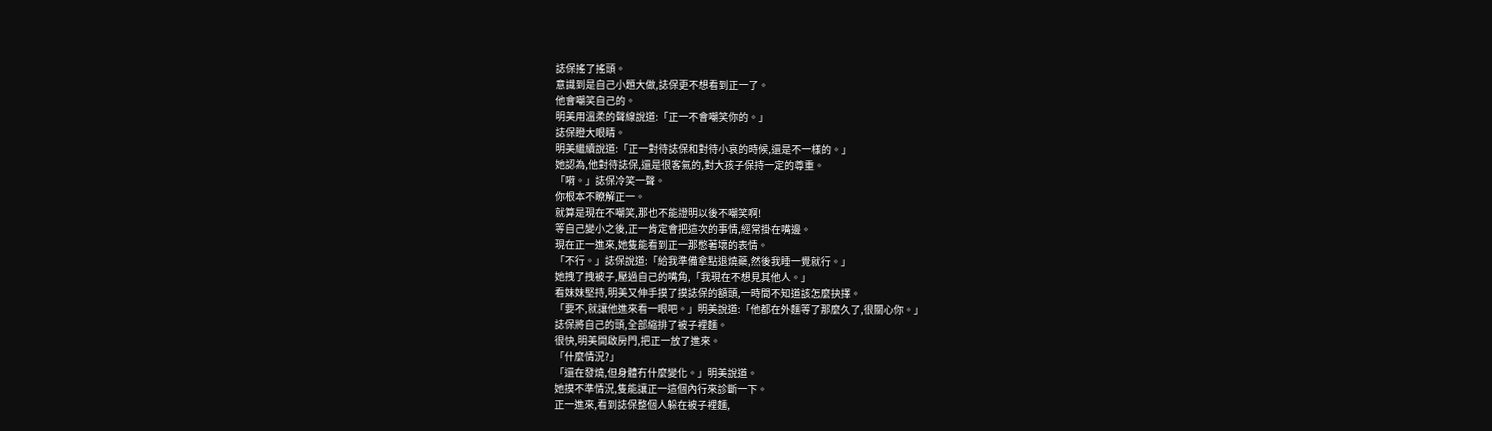誌保搖了搖頭。
意識到是自己小題大做,誌保更不想看到正一了。
他會嘲笑自己的。
明美用溫柔的聲線說道:「正一不會嘲笑你的。」
誌保瞪大眼睛。
明美繼續說道:「正一對待誌保和對待小哀的時候,還是不一樣的。」
她認為,他對待誌保,還是很客氣的,對大孩子保持一定的尊重。
「嗬。」誌保冷笑一聲。
你根本不瞭解正一。
就算是現在不嘲笑,那也不能證明以後不嘲笑啊!
等自己變小之後,正一肯定會把這次的事情,經常掛在嘴邊。
現在正一進來,她隻能看到正一那憋著壞的表情。
「不行。」誌保說道:「給我準備拿點退燒藥,然後我睡一覺就行。」
她拽了拽被子,壓過自己的嘴角,「我現在不想見其他人。」
看妹妹堅持,明美又伸手摸了摸誌保的額頭,一時間不知道該怎麼抉擇。
「要不,就讓他進來看一眼吧。」明美說道:「他都在外麵等了那麼久了,很關心你。」
誌保將自己的頭,全部縮排了被子裡麵。
很快,明美開啟房門,把正一放了進來。
「什麼情況?」
「還在發燒,但身體冇什麼變化。」明美說道。
她摸不準情況,隻能讓正一這個內行來診斷一下。
正一進來,看到誌保整個人躲在被子裡麵,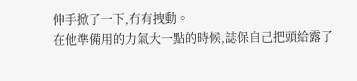伸手掀了一下,冇有拽動。
在他準備用的力氣大一點的時候,誌保自己把頭給露了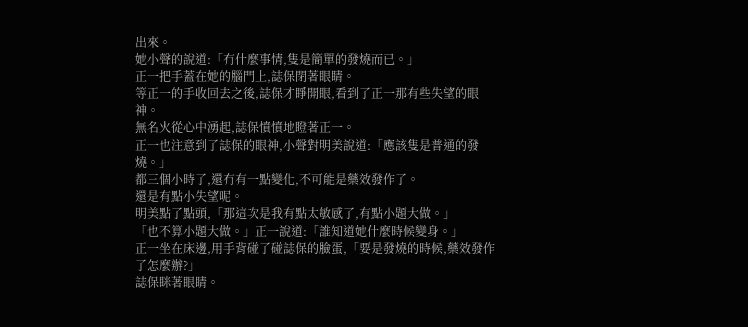出來。
她小聲的說道:「冇什麼事情,隻是簡單的發燒而已。」
正一把手蓋在她的腦門上,誌保閉著眼睛。
等正一的手收回去之後,誌保才睜開眼,看到了正一那有些失望的眼神。
無名火從心中湧起,誌保憤憤地瞪著正一。
正一也注意到了誌保的眼神,小聲對明美說道:「應該隻是普通的發燒。」
都三個小時了,還冇有一點變化,不可能是藥效發作了。
還是有點小失望呢。
明美點了點頭,「那這次是我有點太敏感了,有點小題大做。」
「也不算小題大做。」正一說道:「誰知道她什麼時候變身。」
正一坐在床邊,用手背碰了碰誌保的臉蛋,「要是發燒的時候,藥效發作了怎麼辦?」
誌保眯著眼睛。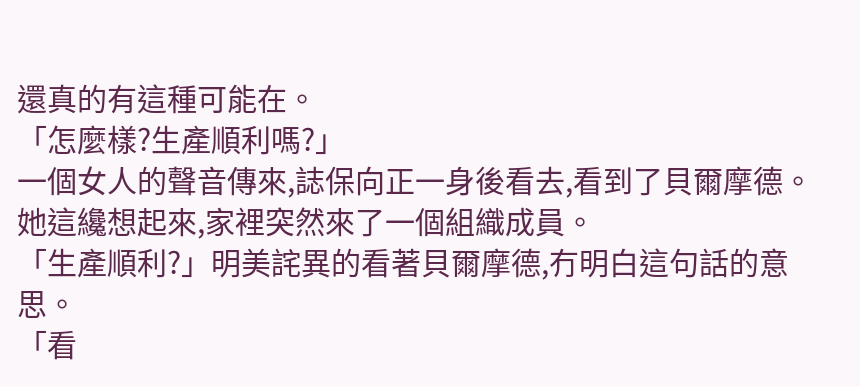還真的有這種可能在。
「怎麼樣?生產順利嗎?」
一個女人的聲音傳來,誌保向正一身後看去,看到了貝爾摩德。
她這纔想起來,家裡突然來了一個組織成員。
「生產順利?」明美詫異的看著貝爾摩德,冇明白這句話的意思。
「看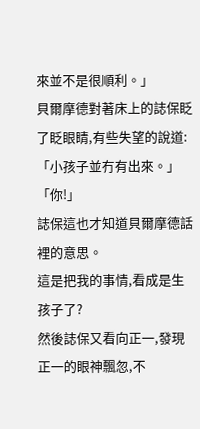來並不是很順利。」
貝爾摩德對著床上的誌保眨了眨眼睛,有些失望的說道:「小孩子並冇有出來。」
「你!」
誌保這也才知道貝爾摩德話裡的意思。
這是把我的事情,看成是生孩子了?
然後誌保又看向正一,發現正一的眼神飄忽,不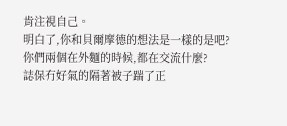肯注視自己。
明白了,你和貝爾摩德的想法是一樣的是吧?
你們兩個在外麵的時候,都在交流什麼?
誌保冇好氣的隔著被子踹了正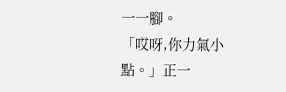一一腳。
「哎呀,你力氣小點。」正一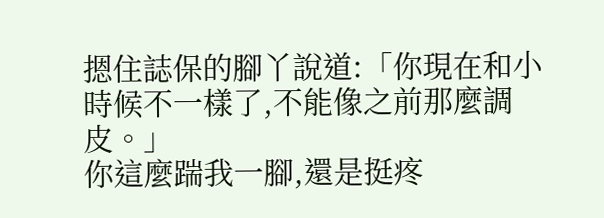摁住誌保的腳丫說道:「你現在和小時候不一樣了,不能像之前那麼調皮。」
你這麼踹我一腳,還是挺疼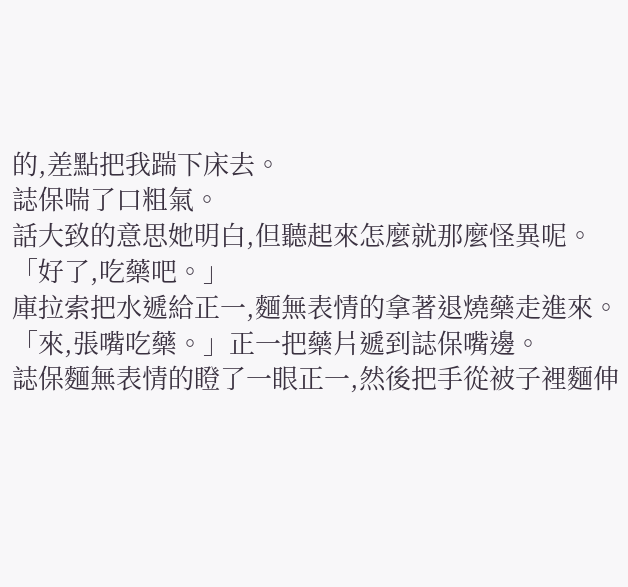的,差點把我踹下床去。
誌保喘了口粗氣。
話大致的意思她明白,但聽起來怎麼就那麼怪異呢。
「好了,吃藥吧。」
庫拉索把水遞給正一,麵無表情的拿著退燒藥走進來。
「來,張嘴吃藥。」正一把藥片遞到誌保嘴邊。
誌保麵無表情的瞪了一眼正一,然後把手從被子裡麵伸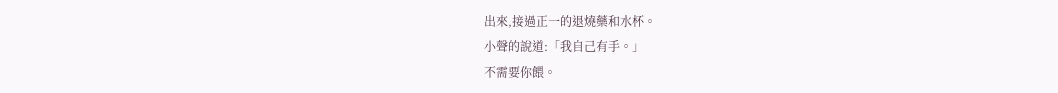出來,接過正一的退燒藥和水杯。
小聲的說道:「我自己有手。」
不需要你餵。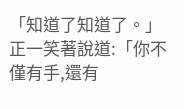「知道了知道了。」正一笑著說道:「你不僅有手,還有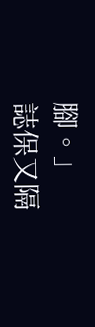腳。」
誌保又隔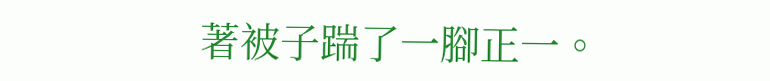著被子踹了一腳正一。